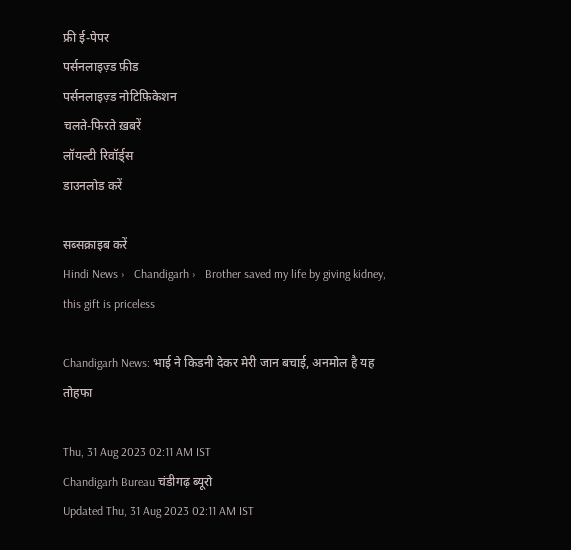फ्री ई-पेपर
पर्सनलाइज़्ड फ़ीड
पर्सनलाइज़्ड नोटिफ़िकेशन
चलते-फिरते ख़बरें
लॉयल्टी रिवॉर्ड्स
डाउनलोड करें

सब्सक्राइब करें
Hindi News ›   Chandigarh ›   Brother saved my life by giving kidney, this gift is priceless

Chandigarh News: भाई ने किडनी देकर मेरी जान बचाई, अनमोल है यह तोहफा

Thu, 31 Aug 2023 02:11 AM IST
Chandigarh Bureau चंडीगढ़ ब्यूरो
Updated Thu, 31 Aug 2023 02:11 AM IST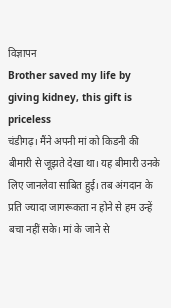विज्ञापन
Brother saved my life by giving kidney, this gift is priceless
चंडीगढ़। मैंने अपनी मां को किडनी की बीमारी से जूझते देखा था। यह बीमारी उनके लिए जानलेवा साबित हुई। तब अंगदान के प्रति ज्यादा जागरूकता न होने से हम उन्हें बचा नहीं सके। मां के जाने से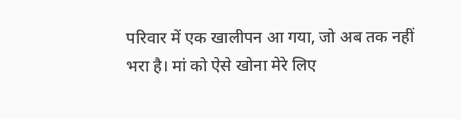परिवार में एक खालीपन आ गया, जो अब तक नहीं भरा है। मां को ऐसे खोना मेरे लिए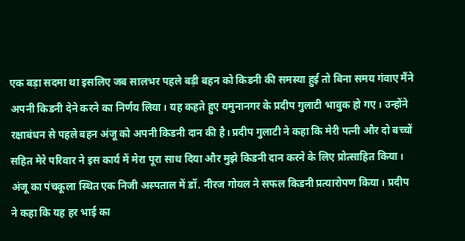एक बड़ा सदमा था इसलिए जब सालभर पहले बड़ी बहन को किडनी की समस्या हुई तो बिना समय गंवाए मैंने अपनी किडनी देने करने का निर्णय लिया। यह कहते हुए यमुनानगर के प्रदीप गुलाटी भावुक हो गए। उन्होंने रक्षाबंधन से पहले बहन अंजू को अपनी किडनी दान की है। प्रदीप गुलाटी ने कहा कि मेरी पत्नी और दो बच्चों सहित मेरे परिवार ने इस कार्य में मेरा पूरा साथ दिया और मुझे किडनी दान करने के लिए प्रोत्साहित किया। अंजू का पंचकूला स्थित एक निजी अस्पताल में डॉ. नीरज गोयल ने सफल किडनी प्रत्यारोपण किया। प्रदीप ने कहा कि यह हर भाई का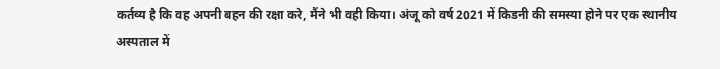कर्तव्य है कि वह अपनी बहन की रक्षा करे, मैंने भी वही किया। अंजू को वर्ष 2021 में किडनी की समस्या होने पर एक स्थानीय अस्पताल में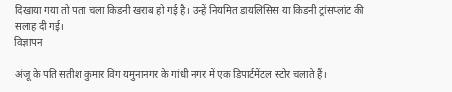दिखाया गया तो पता चला किडनी खराब हो गई है। उन्हें नियमित डायलिसिस या किडनी ट्रांसप्लांट की सलाह दी गई।
विज्ञापन

अंजू के पति सतीश कुमार विग यमुनानगर के गांधी नगर में एक डिपार्टमेंटल स्टोर चलाते हैं।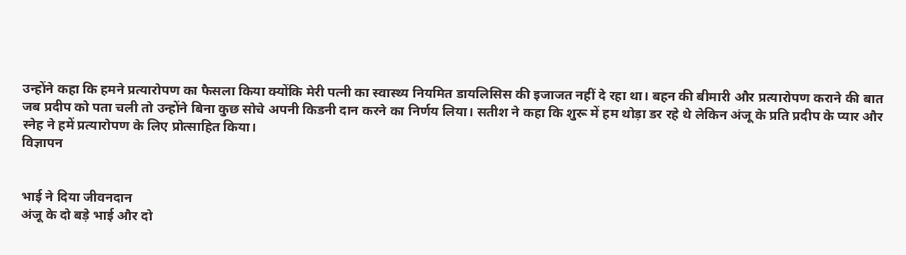उन्होंने कहा कि हमने प्रत्यारोपण का फैसला किया क्योंकि मेरी पत्नी का स्वास्थ्य नियमित डायलिसिस की इजाजत नहीं दे रहा था। बहन की बीमारी और प्रत्यारोपण कराने की बात जब प्रदीप को पता चली तो उन्होंने बिना कुछ सोचे अपनी किडनी दान करने का निर्णय लिया। सतीश ने कहा कि शुरू में हम थोड़ा डर रहे थे लेकिन अंजू के प्रति प्रदीप के प्यार और स्नेह ने हमें प्रत्यारोपण के लिए प्रोत्साहित किया।
विज्ञापन


भाई ने दिया जीवनदान
अंजू के दो बड़े भाई और दो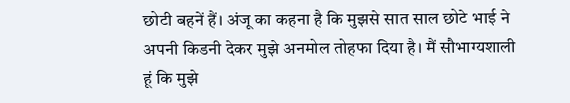छोटी बहनें हैं। अंजू का कहना है कि मुझसे सात साल छोटे भाई ने अपनी किडनी देकर मुझे अनमोल तोहफा दिया है। मैं सौभाग्यशाली हूं कि मुझे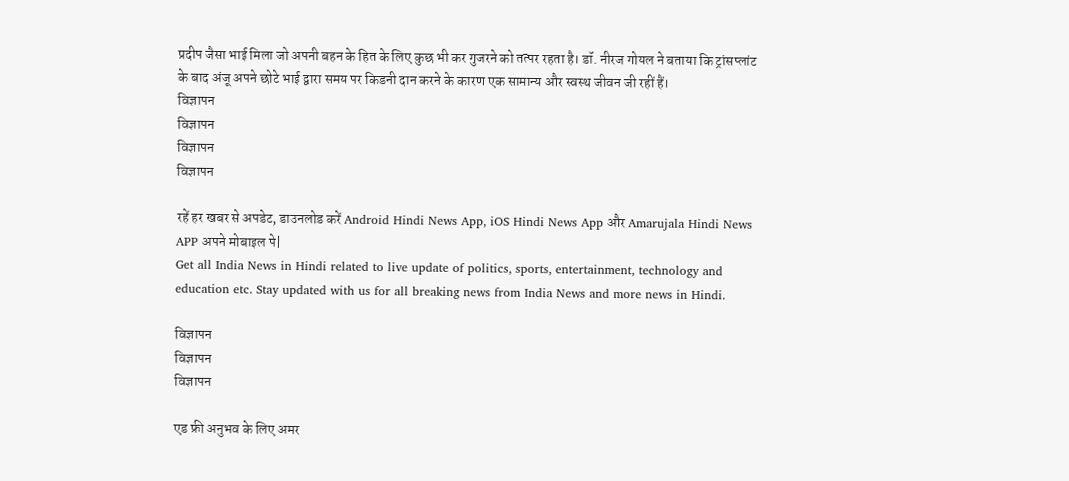प्रदीप जैसा भाई मिला जो अपनी बहन के हित के लिए कुछ भी कर गुजरने को तत्पर रहता है। डॉ. नीरज गोयल ने बताया कि ट्रांसप्लांट के बाद अंजू अपने छोटे भाई द्वारा समय पर किडनी दान करने के कारण एक सामान्य और स्वस्थ जीवन जी रहीं हैं।
विज्ञापन
विज्ञापन
विज्ञापन
विज्ञापन

रहें हर खबर से अपडेट, डाउनलोड करें Android Hindi News App, iOS Hindi News App और Amarujala Hindi News APP अपने मोबाइल पे|
Get all India News in Hindi related to live update of politics, sports, entertainment, technology and education etc. Stay updated with us for all breaking news from India News and more news in Hindi.

विज्ञापन
विज्ञापन
विज्ञापन

एड फ्री अनुभव के लिए अमर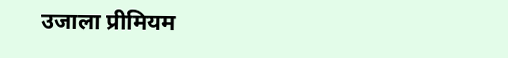उजाला प्रीमियम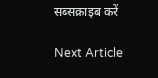सब्सक्राइब करें

Next Article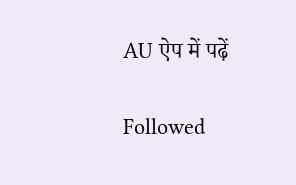AU ऐप में पढ़ें

Followed